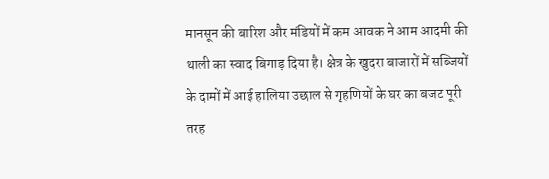मानसून की बारिश और मंडियों में कम आवक ने आम आदमी की थाली का स्वाद बिगाड़ दिया है। क्षेत्र के खुदरा बाजारों में सब्जियों के दामों में आई हालिया उछाल से गृहणियों के घर का बजट पूरी तरह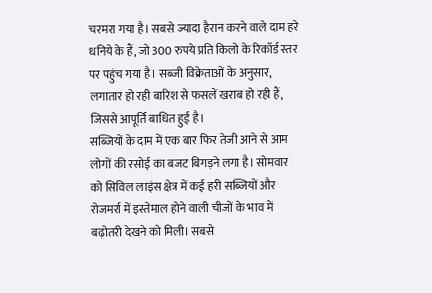चरमरा गया है। सबसे ज्यादा हैरान करने वाले दाम हरे धनिये के हैं, जो 300 रुपये प्रति किलो के रिकॉर्ड स्तर पर पहुंच गया है। सब्जी विक्रेताओं के अनुसार, लगातार हो रही बारिश से फसलें खराब हो रही हैं, जिससे आपूर्ति बाधित हुई है।
सब्जियों के दाम में एक बार फिर तेजी आने से आम लोगों की रसोई का बजट बिगड़ने लगा है। सोमवार को सिविल लाइंस क्षेत्र में कई हरी सब्जियों और रोजमर्रा में इस्तेमाल होने वाली चीजों के भाव में बढ़ोतरी देखने को मिली। सबसे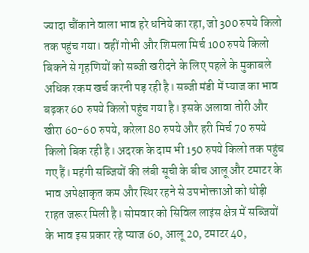ज्यादा चौंकाने वाला भाव हरे धनिये का रहा, जो 300 रुपये किलो तक पहुंच गया। वहीं गोभी और शिमला मिर्च 100 रुपये किलो बिकने से गृहणियों को सब्जी खरीदने के लिए पहले के मुकाबले अधिक रकम खर्च करनी पड़ रही है। सब्जी मंडी में प्याज का भाव बढ़कर 60 रुपये किलो पहुंच गया है। इसके अलावा तोरी और खीरा 60-60 रुपये, करेला 80 रुपये और हरी मिर्च 70 रुपये किलो बिक रही है। अदरक के दाम भी 150 रुपये किलो तक पहुंच गए हैं। महंगी सब्जियों की लंबी सूची के बीच आलू और टमाटर के भाव अपेक्षाकृत कम और स्थिर रहने से उपभोक्ताओं को थोड़ी राहत जरूर मिली है। सोमवार को सिविल लाइंस क्षेत्र में सब्जियों के भाव इस प्रकार रहे प्याज 60, आलू 20, टमाटर 40,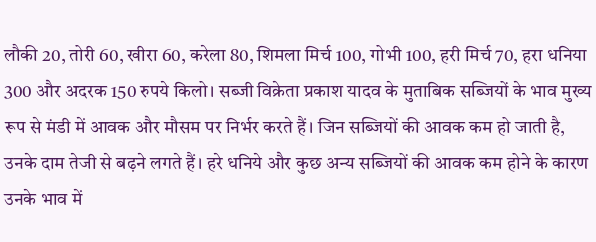लौकी 20, तोरी 60, खीरा 60, करेला 80, शिमला मिर्च 100, गोभी 100, हरी मिर्च 70, हरा धनिया 300 और अदरक 150 रुपये किलो। सब्जी विक्रेता प्रकाश यादव के मुताबिक सब्जियों के भाव मुख्य रूप से मंडी में आवक और मौसम पर निर्भर करते हैं। जिन सब्जियों की आवक कम हो जाती है, उनके दाम तेजी से बढ़ने लगते हैं। हरे धनिये और कुछ अन्य सब्जियों की आवक कम होने के कारण उनके भाव में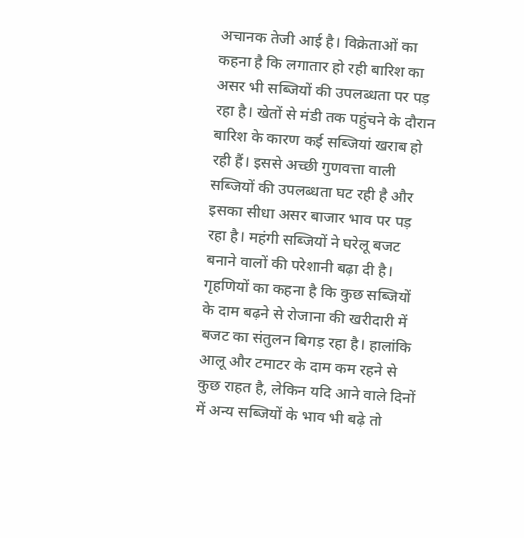अचानक तेजी आई है। विक्रेताओं का कहना है कि लगातार हो रही बारिश का असर भी सब्जियों की उपलब्धता पर पड़ रहा है। खेतों से मंडी तक पहुंचने के दौरान बारिश के कारण कई सब्जियां खराब हो रही हैं। इससे अच्छी गुणवत्ता वाली सब्जियों की उपलब्धता घट रही है और इसका सीधा असर बाजार भाव पर पड़ रहा है। महंगी सब्जियों ने घरेलू बजट बनाने वालों की परेशानी बढ़ा दी है। गृहणियों का कहना है कि कुछ सब्जियों के दाम बढ़ने से रोजाना की खरीदारी में बजट का संतुलन बिगड़ रहा है। हालांकि आलू और टमाटर के दाम कम रहने से कुछ राहत है, लेकिन यदि आने वाले दिनों में अन्य सब्जियों के भाव भी बढ़े तो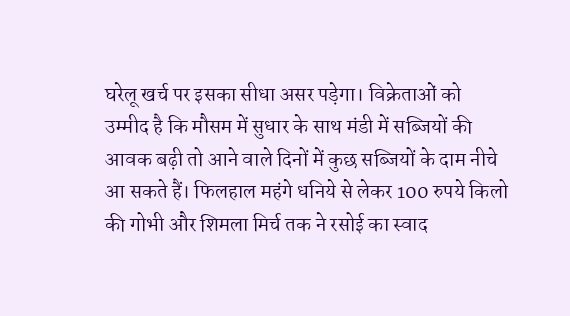घरेलू खर्च पर इसका सीधा असर पड़ेगा। विक्रेताओं को उम्मीद है कि मौसम में सुधार के साथ मंडी में सब्जियों की आवक बढ़ी तो आने वाले दिनों में कुछ सब्जियों के दाम नीचे आ सकते हैं। फिलहाल महंगे धनिये से लेकर 100 रुपये किलो की गोभी और शिमला मिर्च तक ने रसोई का स्वाद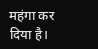महंगा कर दिया है।